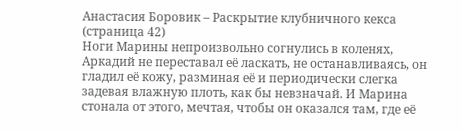Анастасия Боровик – Раскрытие клубничного кекса (страница 42)
Ноги Марины непроизвольно согнулись в коленях, Аркадий не переставал её ласкать, не останавливаясь, он гладил её кожу, разминая её и периодически слегка задевая влажную плоть, как бы невзначай. И Марина стонала от этого, мечтая, чтобы он оказался там, где её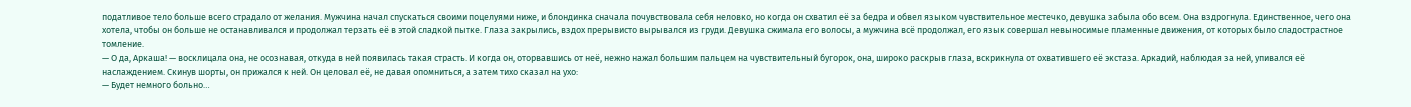податливое тело больше всего страдало от желания. Мужчина начал спускаться своими поцелуями ниже, и блондинка сначала почувствовала себя неловко, но когда он схватил её за бедра и обвел языком чувствительное местечко, девушка забыла обо всем. Она вздрогнула. Единственное, чего она хотела, чтобы он больше не останавливался и продолжал терзать её в этой сладкой пытке. Глаза закрылись, вздох прерывисто вырывался из груди. Девушка сжимала его волосы, а мужчина всё продолжал, его язык совершал невыносимые пламенные движения, от которых было сладострастное томление.
— О да, Аркаша! — восклицала она, не осознавая, откуда в ней появилась такая страсть. И когда он, оторвавшись от неё, нежно нажал большим пальцем на чувствительный бугорок, она, широко раскрыв глаза, вскрикнула от охватившего её экстаза. Аркадий, наблюдая за ней, упивался её наслаждением. Скинув шорты, он прижался к ней. Он целовал её, не давая опомниться, а затем тихо сказал на ухо:
— Будет немного больно…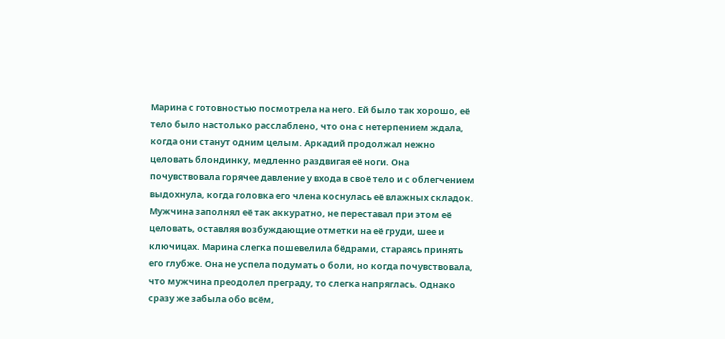Марина с готовностью посмотрела на него. Ей было так хорошо, её тело было настолько расслаблено, что она с нетерпением ждала, когда они станут одним целым. Аркадий продолжал нежно целовать блондинку, медленно раздвигая её ноги. Она почувствовала горячее давление у входа в своё тело и с облегчением выдохнула, когда головка его члена коснулась её влажных складок. Мужчина заполнял её так аккуратно, не переставал при этом её целовать, оставляя возбуждающие отметки на её груди, шее и ключицах. Марина слегка пошевелила бёдрами, стараясь принять его глубже. Она не успела подумать о боли, но когда почувствовала, что мужчина преодолел преграду, то слегка напряглась. Однако сразу же забыла обо всём,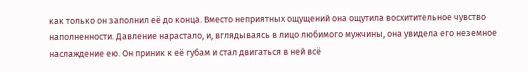как только он заполнил её до конца. Вместо неприятных ощущений она ощутила восхитительное чувство наполненности. Давление нарастало, и, вглядываясь в лицо любимого мужчины, она увидела его неземное наслаждение ею. Он приник к её губам и стал двигаться в ней всё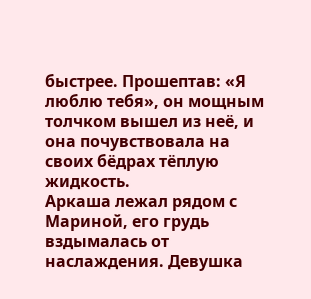быстрее. Прошептав: «Я люблю тебя», он мощным толчком вышел из неё, и она почувствовала на своих бёдрах тёплую жидкость.
Аркаша лежал рядом с Мариной, его грудь вздымалась от наслаждения. Девушка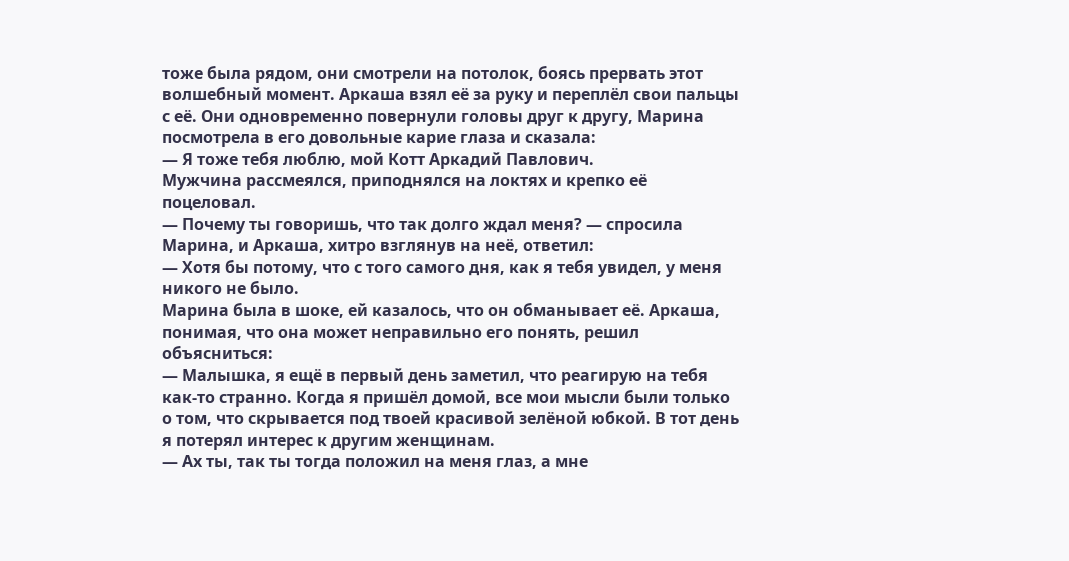тоже была рядом, они смотрели на потолок, боясь прервать этот волшебный момент. Аркаша взял её за руку и переплёл свои пальцы с её. Они одновременно повернули головы друг к другу, Марина посмотрела в его довольные карие глаза и сказала:
— Я тоже тебя люблю, мой Котт Аркадий Павлович.
Мужчина рассмеялся, приподнялся на локтях и крепко её поцеловал.
— Почему ты говоришь, что так долго ждал меня? — спросила Марина, и Аркаша, хитро взглянув на неё, ответил:
— Хотя бы потому, что с того самого дня, как я тебя увидел, у меня никого не было.
Марина была в шоке, ей казалось, что он обманывает её. Аркаша, понимая, что она может неправильно его понять, решил объясниться:
— Малышка, я ещё в первый день заметил, что реагирую на тебя как-то странно. Когда я пришёл домой, все мои мысли были только о том, что скрывается под твоей красивой зелёной юбкой. В тот день я потерял интерес к другим женщинам.
— Ах ты, так ты тогда положил на меня глаз, а мне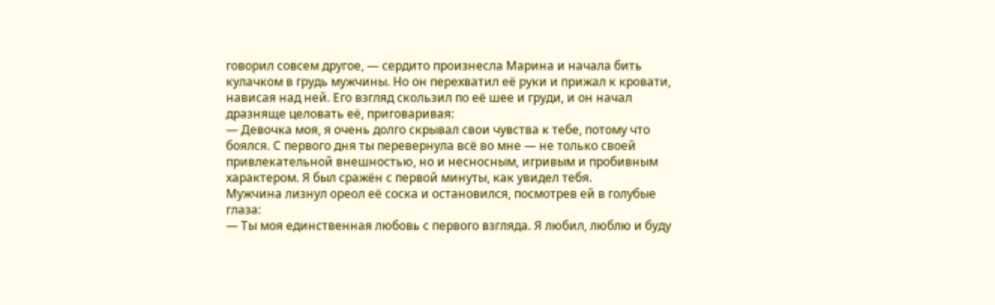говорил совсем другое, — сердито произнесла Марина и начала бить кулачком в грудь мужчины. Но он перехватил её руки и прижал к кровати, нависая над ней. Его взгляд скользил по её шее и груди, и он начал дразняще целовать её, приговаривая:
— Девочка моя, я очень долго скрывал свои чувства к тебе, потому что боялся. С первого дня ты перевернула всё во мне — не только своей привлекательной внешностью, но и несносным, игривым и пробивным характером. Я был сражён с первой минуты, как увидел тебя.
Мужчина лизнул ореол её соска и остановился, посмотрев ей в голубые глаза:
— Ты моя единственная любовь с первого взгляда. Я любил, люблю и буду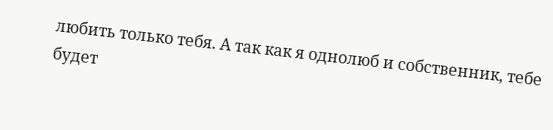любить только тебя. А так как я однолюб и собственник, тебе будет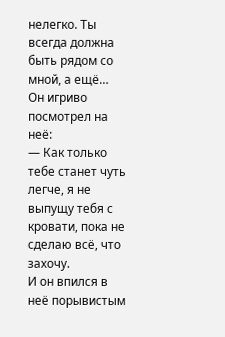нелегко. Ты всегда должна быть рядом со мной, а ещё…
Он игриво посмотрел на неё:
— Как только тебе станет чуть легче, я не выпущу тебя с кровати, пока не сделаю всё, что захочу.
И он впился в неё порывистым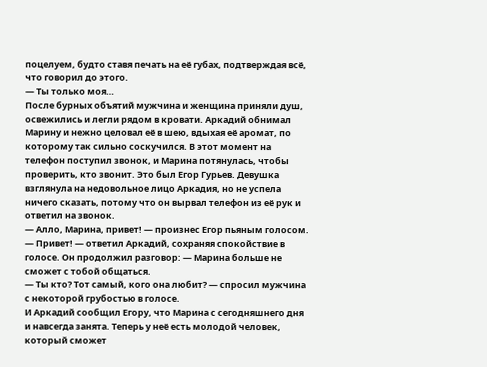поцелуем, будто ставя печать на её губах, подтверждая всё, что говорил до этого.
— Ты только моя…
После бурных объятий мужчина и женщина приняли душ, освежились и легли рядом в кровати. Аркадий обнимал Марину и нежно целовал её в шею, вдыхая её аромат, по которому так сильно соскучился. В этот момент на телефон поступил звонок, и Марина потянулась, чтобы проверить, кто звонит. Это был Егор Гурьев. Девушка взглянула на недовольное лицо Аркадия, но не успела ничего сказать, потому что он вырвал телефон из её рук и ответил на звонок.
— Алло, Марина, привет! — произнес Егор пьяным голосом.
— Привет! — ответил Аркадий, сохраняя спокойствие в голосе. Он продолжил разговор: — Марина больше не сможет с тобой общаться.
— Ты кто? Тот самый, кого она любит? — спросил мужчина с некоторой грубостью в голосе.
И Аркадий сообщил Егору, что Марина с сегодняшнего дня и навсегда занята. Теперь у неё есть молодой человек, который сможет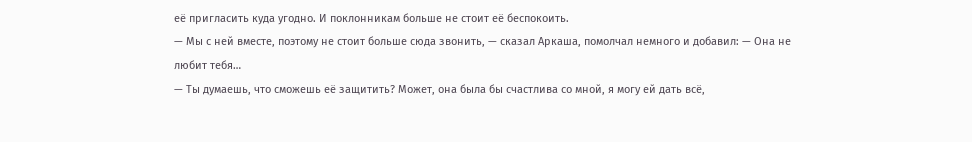её пригласить куда угодно. И поклонникам больше не стоит её беспокоить.
— Мы с ней вместе, поэтому не стоит больше сюда звонить, — сказал Аркаша, помолчал немного и добавил: — Она не любит тебя…
— Ты думаешь, что сможешь её защитить? Может, она была бы счастлива со мной, я могу ей дать всё,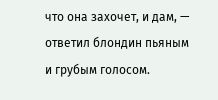что она захочет, и дам, — ответил блондин пьяным и грубым голосом.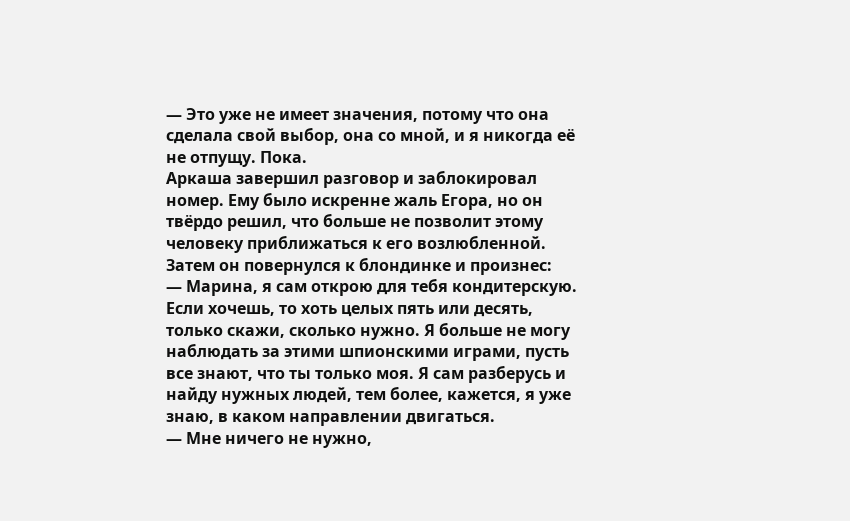— Это уже не имеет значения, потому что она сделала свой выбор, она со мной, и я никогда её не отпущу. Пока.
Аркаша завершил разговор и заблокировал номер. Ему было искренне жаль Егора, но он твёрдо решил, что больше не позволит этому человеку приближаться к его возлюбленной. Затем он повернулся к блондинке и произнес:
— Марина, я сам открою для тебя кондитерскую. Если хочешь, то хоть целых пять или десять, только скажи, сколько нужно. Я больше не могу наблюдать за этими шпионскими играми, пусть все знают, что ты только моя. Я сам разберусь и найду нужных людей, тем более, кажется, я уже знаю, в каком направлении двигаться.
— Мне ничего не нужно,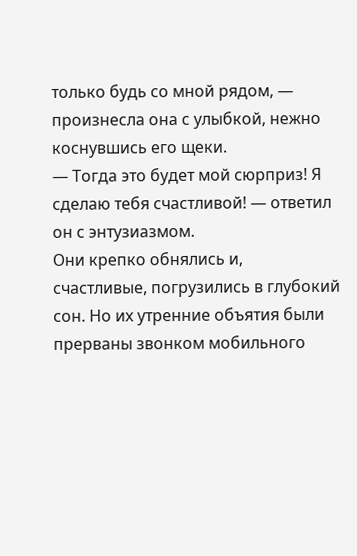только будь со мной рядом, — произнесла она с улыбкой, нежно коснувшись его щеки.
— Тогда это будет мой сюрприз! Я сделаю тебя счастливой! — ответил он с энтузиазмом.
Они крепко обнялись и, счастливые, погрузились в глубокий сон. Но их утренние объятия были прерваны звонком мобильного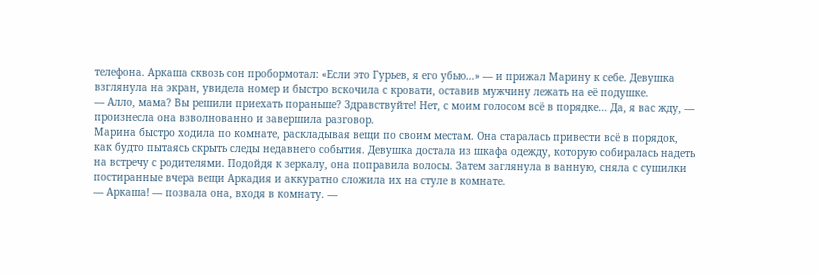телефона. Аркаша сквозь сон пробормотал: «Если это Гурьев, я его убью…» — и прижал Марину к себе. Девушка взглянула на экран, увидела номер и быстро вскочила с кровати, оставив мужчину лежать на её подушке.
— Алло, мама? Вы решили приехать пораньше? Здравствуйте! Нет, с моим голосом всё в порядке… Да, я вас жду, — произнесла она взволнованно и завершила разговор.
Марина быстро ходила по комнате, раскладывая вещи по своим местам. Она старалась привести всё в порядок, как будто пытаясь скрыть следы недавнего события. Девушка достала из шкафа одежду, которую собиралась надеть на встречу с родителями. Подойдя к зеркалу, она поправила волосы. Затем заглянула в ванную, сняла с сушилки постиранные вчера вещи Аркадия и аккуратно сложила их на стуле в комнате.
— Аркаша! — позвала она, входя в комнату. —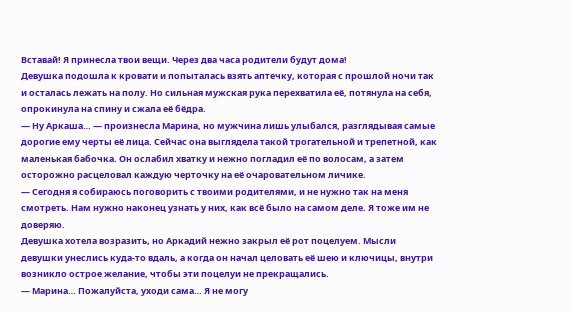Вставай! Я принесла твои вещи. Через два часа родители будут дома!
Девушка подошла к кровати и попыталась взять аптечку, которая с прошлой ночи так и осталась лежать на полу. Но сильная мужская рука перехватила её, потянула на себя, опрокинула на спину и сжала её бёдра.
— Ну Аркаша… — произнесла Марина, но мужчина лишь улыбался, разглядывая самые дорогие ему черты её лица. Сейчас она выглядела такой трогательной и трепетной, как маленькая бабочка. Он ослабил хватку и нежно погладил её по волосам, а затем осторожно расцеловал каждую черточку на её очаровательном личике.
— Сегодня я собираюсь поговорить с твоими родителями, и не нужно так на меня смотреть. Нам нужно наконец узнать у них, как всё было на самом деле. Я тоже им не доверяю.
Девушка хотела возразить, но Аркадий нежно закрыл её рот поцелуем. Мысли девушки унеслись куда-то вдаль, а когда он начал целовать её шею и ключицы, внутри возникло острое желание, чтобы эти поцелуи не прекращались.
— Марина… Пожалуйста, уходи сама… Я не могу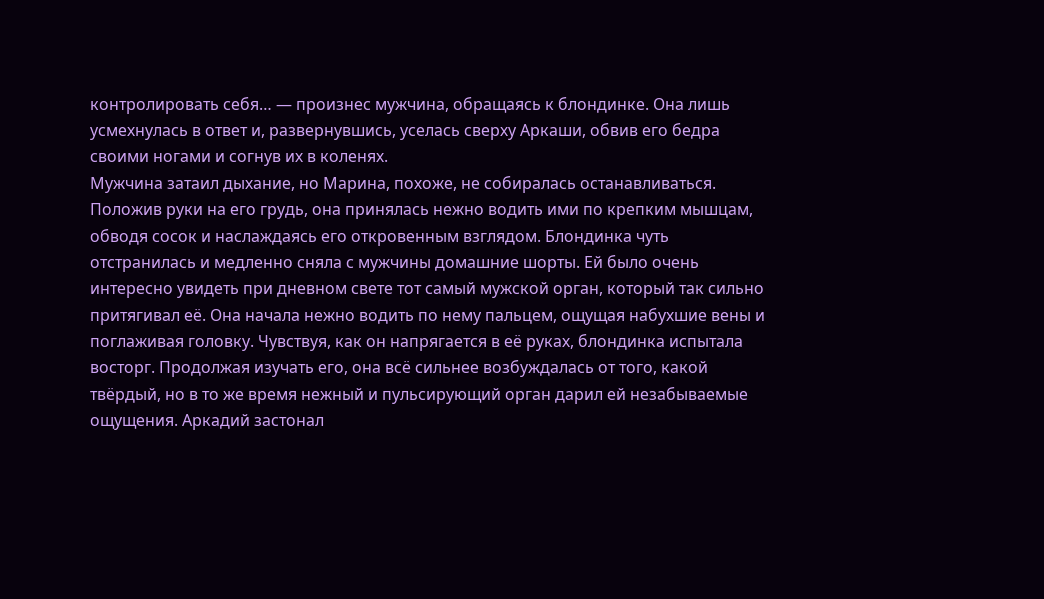контролировать себя… — произнес мужчина, обращаясь к блондинке. Она лишь усмехнулась в ответ и, развернувшись, уселась сверху Аркаши, обвив его бедра своими ногами и согнув их в коленях.
Мужчина затаил дыхание, но Марина, похоже, не собиралась останавливаться. Положив руки на его грудь, она принялась нежно водить ими по крепким мышцам, обводя сосок и наслаждаясь его откровенным взглядом. Блондинка чуть отстранилась и медленно сняла с мужчины домашние шорты. Ей было очень интересно увидеть при дневном свете тот самый мужской орган, который так сильно притягивал её. Она начала нежно водить по нему пальцем, ощущая набухшие вены и поглаживая головку. Чувствуя, как он напрягается в её руках, блондинка испытала восторг. Продолжая изучать его, она всё сильнее возбуждалась от того, какой твёрдый, но в то же время нежный и пульсирующий орган дарил ей незабываемые ощущения. Аркадий застонал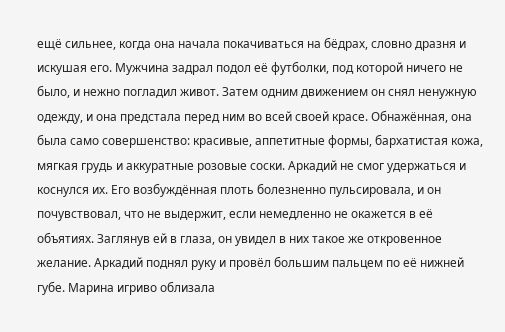ещё сильнее, когда она начала покачиваться на бёдрах, словно дразня и искушая его. Мужчина задрал подол её футболки, под которой ничего не было, и нежно погладил живот. Затем одним движением он снял ненужную одежду, и она предстала перед ним во всей своей красе. Обнажённая, она была само совершенство: красивые, аппетитные формы, бархатистая кожа, мягкая грудь и аккуратные розовые соски. Аркадий не смог удержаться и коснулся их. Его возбуждённая плоть болезненно пульсировала, и он почувствовал, что не выдержит, если немедленно не окажется в её объятиях. Заглянув ей в глаза, он увидел в них такое же откровенное желание. Аркадий поднял руку и провёл большим пальцем по её нижней губе. Марина игриво облизала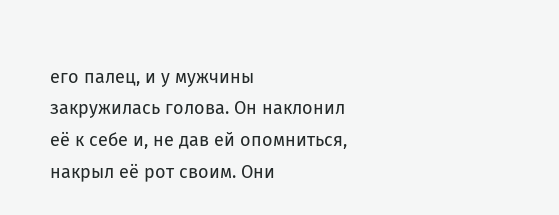его палец, и у мужчины закружилась голова. Он наклонил её к себе и, не дав ей опомниться, накрыл её рот своим. Они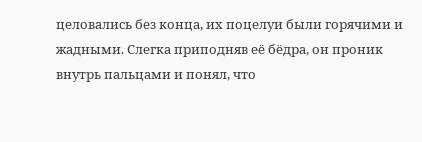целовались без конца, их поцелуи были горячими и жадными. Слегка приподняв её бёдра, он проник внутрь пальцами и понял, что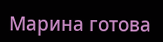Марина готова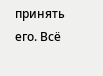принять его. Всё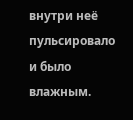внутри неё пульсировало и было влажным.